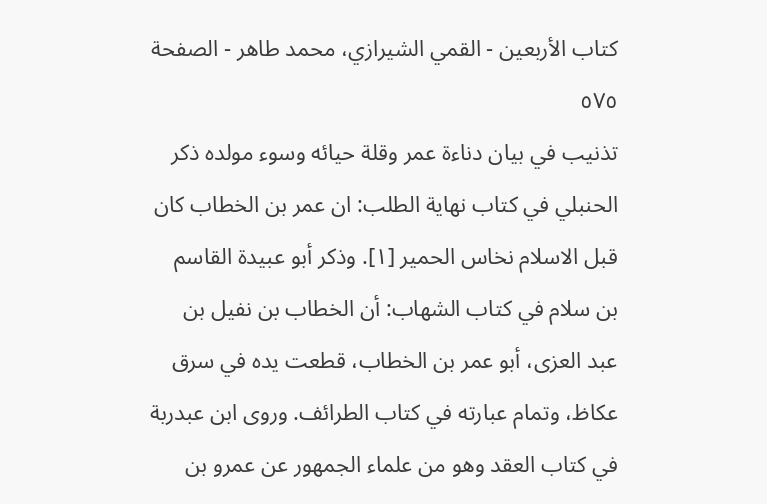كتاب الأربعين - القمي الشيرازي، محمد طاهر - الصفحة ٥٧٥
تذنيب في بيان دناءة عمر وقلة حيائه وسوء مولده ذكر الحنبلي في كتاب نهاية الطلب: ان عمر بن الخطاب كان قبل الاسلام نخاس الحمير [١]. وذكر أبو عبيدة القاسم بن سلام في كتاب الشهاب: أن الخطاب بن نفيل بن عبد العزى، أبو عمر بن الخطاب، قطعت يده في سرق عكاظ، وتمام عبارته في كتاب الطرائف. وروى ابن عبدربة في كتاب العقد وهو من علماء الجمهور عن عمرو بن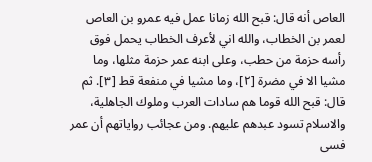العاص أنه قال: قبح الله زمانا عمل فيه عمرو بن العاص لعمر بن الخطاب، والله اني لأعرف الخطاب يحمل فوق رأسه حزمة من حطب، وعلى ابنه عمر حزمة مثلها، وما مشيا الا في مضرة [٢]، وما مشيا في منفعة قط [٣]. ثم قال: قبح الله قوما هم سادات العرب وملوك الجاهلية، والاسلام تسود عبدهم عليهم. ومن عجائب رواياتهم أن عمر فسى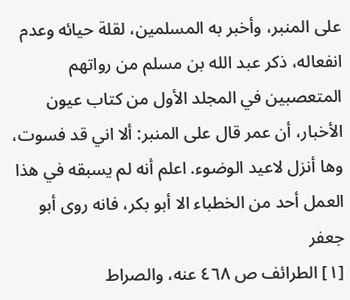على المنبر، وأخبر به المسلمين، لقلة حيائه وعدم انفعاله، ذكر عبد الله بن مسلم من رواتهم المتعصبين في المجلد الأول من كتاب عيون الأخبار، أن عمر قال على المنبر: ألا اني قد فسوت، وها أنزل لاعيد الوضوء. اعلم أنه لم يسبقه في هذا العمل أحد من الخطباء الا أبو بكر، فانه روى أبو جعفر
[١] الطرائف ص ٤٦٨ عنه، والصراط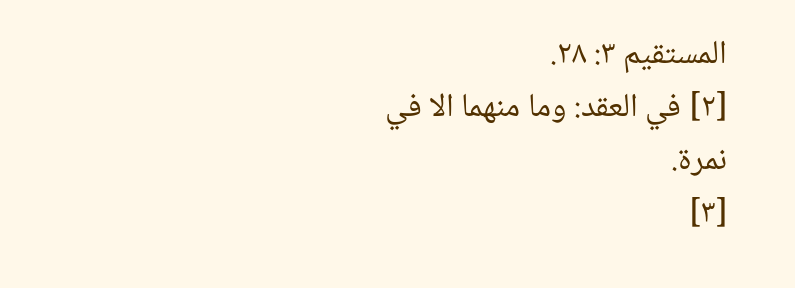المستقيم ٣: ٢٨.
[٢] في العقد: وما منهما الا في نمرة.
[٣]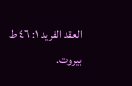العقد الفريد ١: ٤٦ ط بيروت.